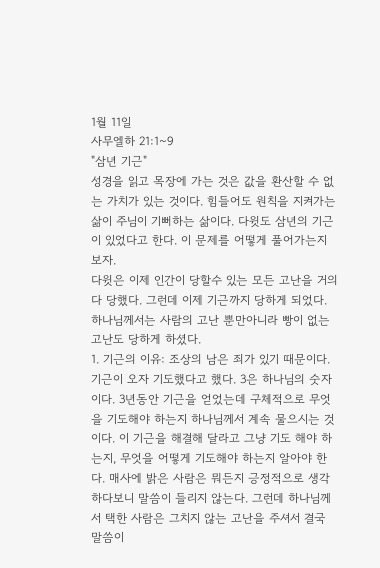1월 11일
사무엘하 21:1~9
"삼년 기근"
성경을 읽고 목장에 가는 것은 값을 환산할 수 없는 가치가 있는 것이다. 힘들어도 원칙을 지켜가는 삶이 주님이 기뻐하는 삶이다. 다윗도 삼년의 기근이 있었다고 한다. 이 문제를 어떻게 풀어가는지 보자.
다윗은 이제 인간이 당할수 있는 모든 고난을 거의 다 당했다. 그런데 이제 기근까지 당하게 되었다. 하나님께서는 사람의 고난 뿐만아니라 빵이 없는 고난도 당하게 하셨다.
1. 기근의 이유: 조상의 남은 죄가 있기 때문이다.
기근이 오자 기도했다고 했다. 3은 하나님의 숫자이다. 3년동안 기근을 얻었는데 구체적으로 무엇을 기도해야 하는지 하나님께서 계속 물으시는 것이다. 이 기근을 해결해 달라고 그냥 기도 해야 하는지, 무엇을 어떻게 기도해야 하는지 알아야 한다. 매사에 밝은 사람은 뭐든지 긍정적으로 생각하다보니 말씀이 들리지 않는다. 그런데 하나님께서 택한 사람은 그치지 않는 고난을 주셔서 결국 말씀이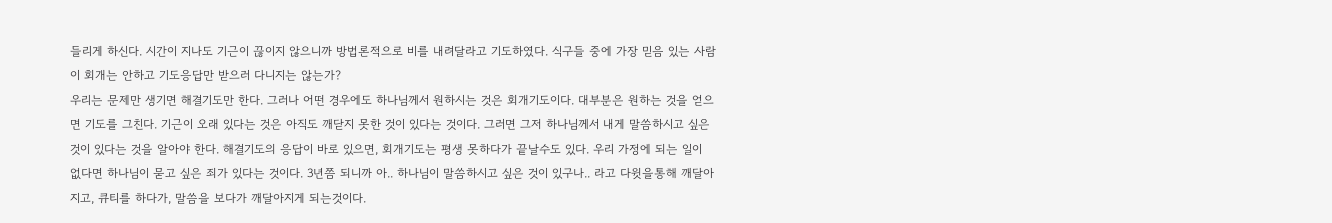들리게 하신다. 시간이 지나도 기근이 끊이지 않으니까 방법론적으로 비를 내려달라고 기도하였다. 식구들 중에 가장 믿음 있는 사람이 회개는 안하고 기도응답만 받으러 다니지는 않는가?
우리는 문제만 생기면 해결기도만 한다. 그러나 어떤 경우에도 하나님께서 원하시는 것은 회개기도이다. 대부분은 원하는 것을 얻으면 기도를 그친다. 기근이 오래 있다는 것은 아직도 깨닫지 못한 것이 있다는 것이다. 그러면 그저 하나님께서 내게 말씀하시고 싶은 것이 있다는 것을 알아야 한다. 해결기도의 응답이 바로 있으면, 회개기도는 평생 못하다가 끝날수도 있다. 우리 가정에 되는 일이 없다면 하나님이 묻고 싶은 죄가 있다는 것이다. 3년쯤 되니까 아.. 하나님이 말씀하시고 싶은 것이 있구나.. 라고 다윗을통해 깨달아지고, 큐티를 하다가, 말씀을 보다가 깨달아지게 되는것이다.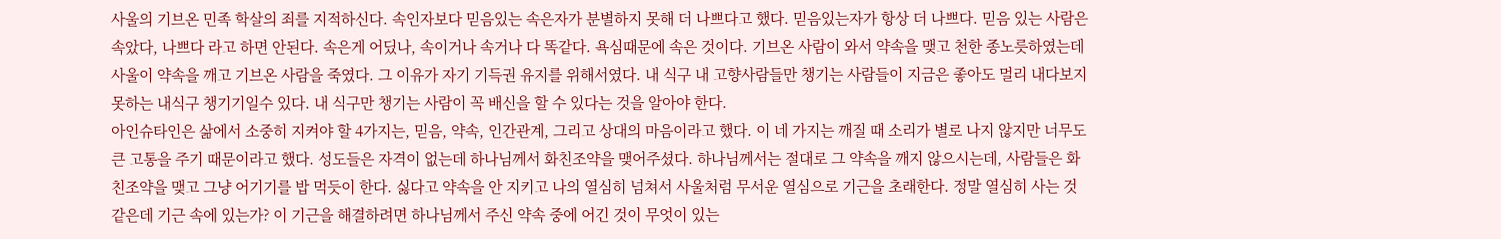사울의 기브온 민족 학살의 죄를 지적하신다. 속인자보다 믿음있는 속은자가 분별하지 못해 더 나쁘다고 했다. 믿음있는자가 항상 더 나쁘다. 믿음 있는 사람은 속았다, 나쁘다 라고 하면 안된다. 속은게 어딨나, 속이거나 속거나 다 똑같다. 욕심때문에 속은 것이다. 기브온 사람이 와서 약속을 맺고 천한 종노릇하였는데 사울이 약속을 깨고 기브온 사람을 죽였다. 그 이유가 자기 기득권 유지를 위해서였다. 내 식구 내 고향사람들만 챙기는 사람들이 지금은 좋아도 멀리 내다보지 못하는 내식구 챙기기일수 있다. 내 식구만 챙기는 사람이 꼭 배신을 할 수 있다는 것을 알아야 한다.
아인슈타인은 삶에서 소중히 지켜야 할 4가지는, 믿음, 약속, 인간관계, 그리고 상대의 마음이라고 했다. 이 네 가지는 깨질 때 소리가 별로 나지 않지만 너무도 큰 고통을 주기 때문이라고 했다. 성도들은 자격이 없는데 하나님께서 화친조약을 맺어주셨다. 하나님께서는 절대로 그 약속을 깨지 않으시는데, 사람들은 화친조약을 맺고 그냥 어기기를 밥 먹듯이 한다. 싫다고 약속을 안 지키고 나의 열심히 넘쳐서 사울처럼 무서운 열심으로 기근을 초래한다. 정말 열심히 사는 것 같은데 기근 속에 있는가? 이 기근을 해결하려면 하나님께서 주신 약속 중에 어긴 것이 무엇이 있는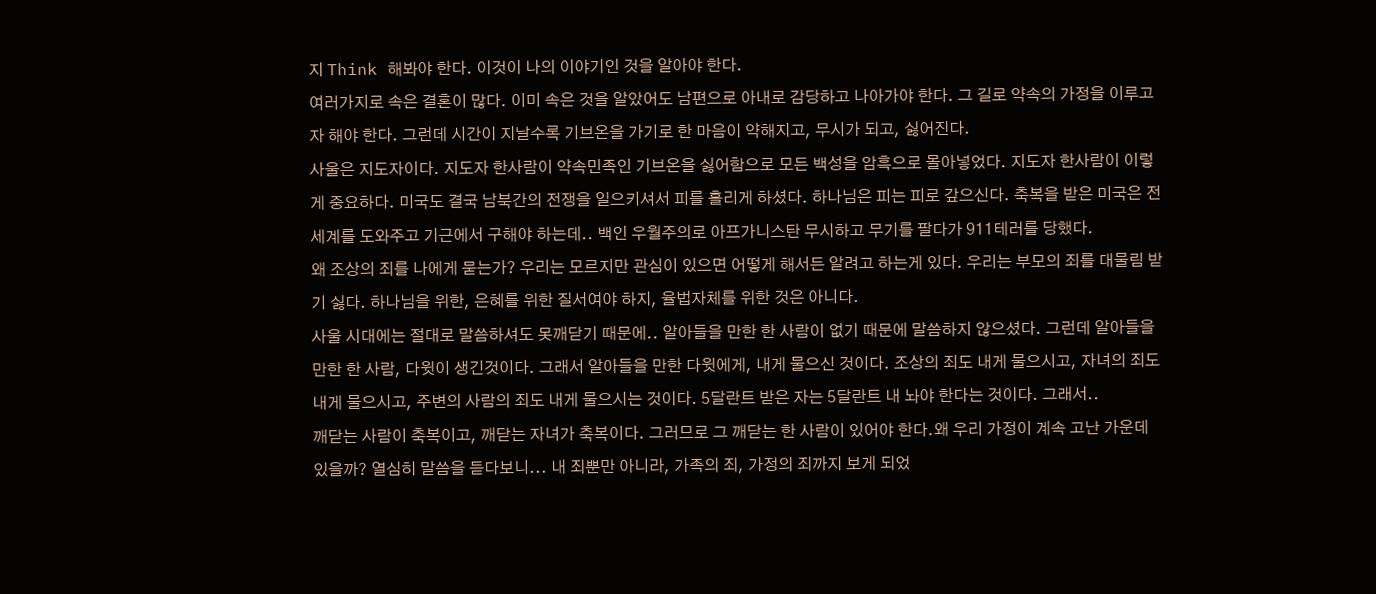지 Think 해봐야 한다. 이것이 나의 이야기인 것을 알아야 한다.
여러가지로 속은 결혼이 많다. 이미 속은 것을 알았어도 남편으로 아내로 감당하고 나아가야 한다. 그 길로 약속의 가정을 이루고자 해야 한다. 그런데 시간이 지날수록 기브온을 가기로 한 마음이 약해지고, 무시가 되고, 싫어진다.
사울은 지도자이다. 지도자 한사람이 약속민족인 기브온을 싫어함으로 모든 백성을 암흑으로 몰아넣었다. 지도자 한사람이 이렇게 중요하다. 미국도 결국 남북간의 전쟁을 일으키셔서 피를 흘리게 하셨다. 하나님은 피는 피로 갚으신다. 축복을 받은 미국은 전세계를 도와주고 기근에서 구해야 하는데.. 백인 우월주의로 아프가니스탄 무시하고 무기를 팔다가 911테러를 당했다.
왜 조상의 죄를 나에게 묻는가? 우리는 모르지만 관심이 있으면 어떻게 해서든 알려고 하는게 있다. 우리는 부모의 죄를 대물림 받기 싫다. 하나님을 위한, 은혜를 위한 질서여야 하지, 율법자체를 위한 것은 아니다.
사울 시대에는 절대로 말씀하셔도 못깨닫기 때문에.. 알아들을 만한 한 사람이 없기 때문에 말씀하지 않으셨다. 그런데 알아들을 만한 한 사람, 다윗이 생긴것이다. 그래서 알아들을 만한 다윗에게, 내게 물으신 것이다. 조상의 죄도 내게 물으시고, 자녀의 죄도 내게 물으시고, 주변의 사람의 죄도 내게 물으시는 것이다. 5달란트 받은 자는 5달란트 내 놔야 한다는 것이다. 그래서..
깨닫는 사람이 축복이고, 깨닫는 자녀가 축복이다. 그러므로 그 깨닫는 한 사람이 있어야 한다.왜 우리 가정이 계속 고난 가운데 있을까? 열심히 말씀을 듣다보니... 내 죄뿐만 아니라, 가족의 죄, 가정의 죄까지 보게 되었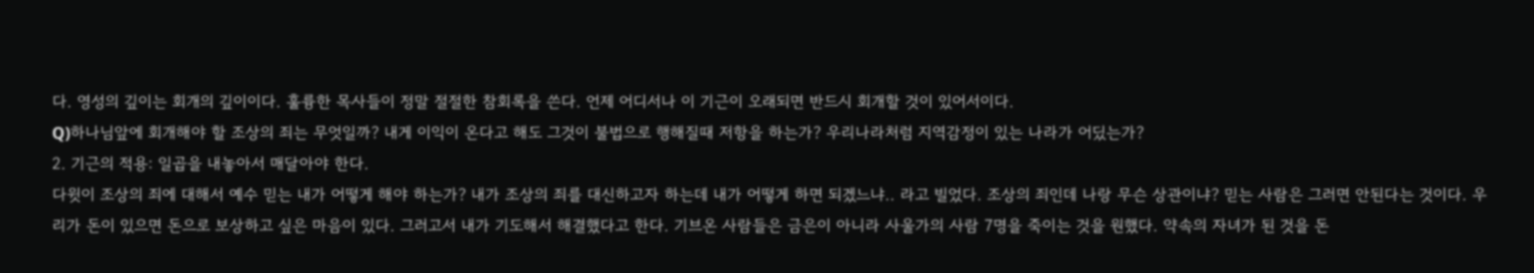다. 영성의 깊이는 회개의 깊이이다. 훌륭한 목사들이 정말 절절한 참회록을 쓴다. 언제 어디서나 이 기근이 오래되면 반드시 회개할 것이 있어서이다.
Q)하나님앞에 회개해야 할 조상의 죄는 무엇일까? 내게 이익이 온다고 해도 그것이 불법으로 행해질때 저항을 하는가? 우리나라처럼 지역감정이 있는 나라가 어딨는가?
2. 기근의 적용: 일곱을 내놓아서 매달아야 한다.
다윗이 조상의 죄에 대해서 예수 믿는 내가 어떻게 해야 하는가? 내가 조상의 죄를 대신하고자 하는데 내가 어떻게 하면 되겠느냐.. 라고 빌었다. 조상의 죄인데 나랑 무슨 상관이냐? 믿는 사람은 그러면 안된다는 것이다. 우리가 돈이 있으면 돈으로 보상하고 싶은 마음이 있다. 그러고서 내가 기도해서 해결했다고 한다. 기브온 사람들은 금은이 아니라 사울가의 사람 7명을 죽이는 것을 원했다. 약속의 자녀가 된 것을 돈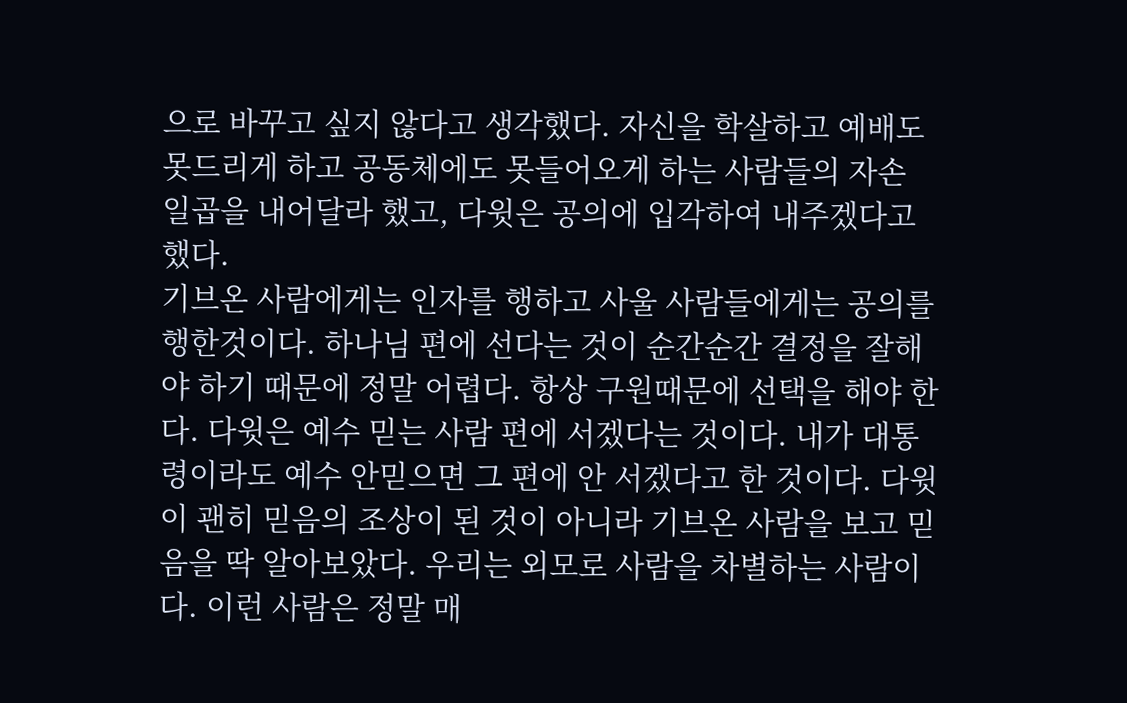으로 바꾸고 싶지 않다고 생각했다. 자신을 학살하고 예배도 못드리게 하고 공동체에도 못들어오게 하는 사람들의 자손 일곱을 내어달라 했고, 다윗은 공의에 입각하여 내주겠다고 했다.
기브온 사람에게는 인자를 행하고 사울 사람들에게는 공의를 행한것이다. 하나님 편에 선다는 것이 순간순간 결정을 잘해야 하기 때문에 정말 어렵다. 항상 구원때문에 선택을 해야 한다. 다윗은 예수 믿는 사람 편에 서겠다는 것이다. 내가 대통령이라도 예수 안믿으면 그 편에 안 서겠다고 한 것이다. 다윗이 괜히 믿음의 조상이 된 것이 아니라 기브온 사람을 보고 믿음을 딱 알아보았다. 우리는 외모로 사람을 차별하는 사람이다. 이런 사람은 정말 매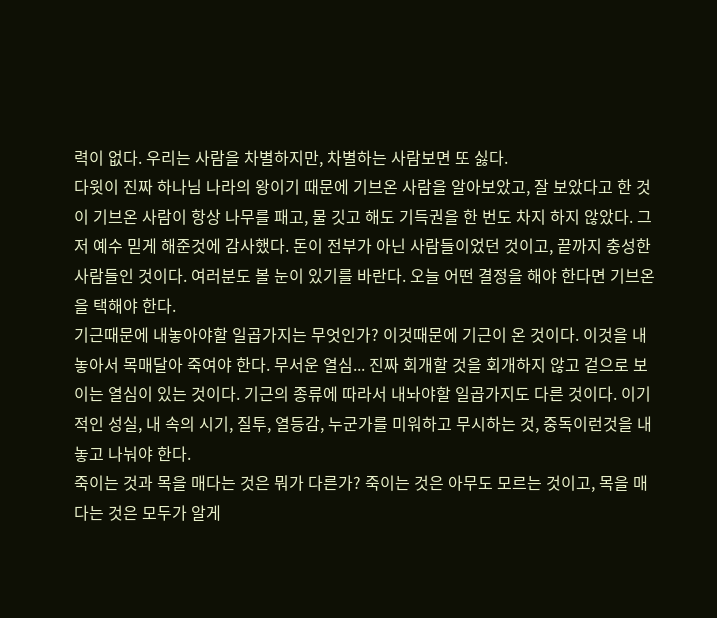력이 없다. 우리는 사람을 차별하지만, 차별하는 사람보면 또 싫다.
다윗이 진짜 하나님 나라의 왕이기 때문에 기브온 사람을 알아보았고, 잘 보았다고 한 것이 기브온 사람이 항상 나무를 패고, 물 깃고 해도 기득권을 한 번도 차지 하지 않았다. 그저 예수 믿게 해준것에 감사했다. 돈이 전부가 아닌 사람들이었던 것이고, 끝까지 충성한 사람들인 것이다. 여러분도 볼 눈이 있기를 바란다. 오늘 어떤 결정을 해야 한다면 기브온을 택해야 한다.
기근때문에 내놓아야할 일곱가지는 무엇인가? 이것때문에 기근이 온 것이다. 이것을 내놓아서 목매달아 죽여야 한다. 무서운 열심... 진짜 회개할 것을 회개하지 않고 겉으로 보이는 열심이 있는 것이다. 기근의 종류에 따라서 내놔야할 일곱가지도 다른 것이다. 이기적인 성실, 내 속의 시기, 질투, 열등감, 누군가를 미워하고 무시하는 것, 중독이런것을 내놓고 나눠야 한다.
죽이는 것과 목을 매다는 것은 뭐가 다른가? 죽이는 것은 아무도 모르는 것이고, 목을 매다는 것은 모두가 알게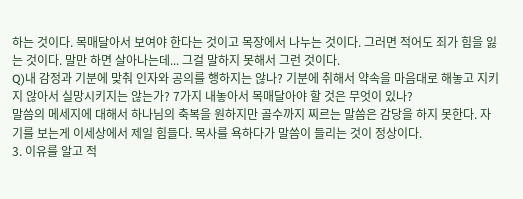하는 것이다. 목매달아서 보여야 한다는 것이고 목장에서 나누는 것이다. 그러면 적어도 죄가 힘을 잃는 것이다. 말만 하면 살아나는데... 그걸 말하지 못해서 그런 것이다.
Q)내 감정과 기분에 맞춰 인자와 공의를 행하지는 않나? 기분에 취해서 약속을 마음대로 해놓고 지키지 않아서 실망시키지는 않는가? 7가지 내놓아서 목매달아야 할 것은 무엇이 있나?
말씀의 메세지에 대해서 하나님의 축복을 원하지만 골수까지 찌르는 말씀은 감당을 하지 못한다. 자기를 보는게 이세상에서 제일 힘들다. 목사를 욕하다가 말씀이 들리는 것이 정상이다.
3. 이유를 알고 적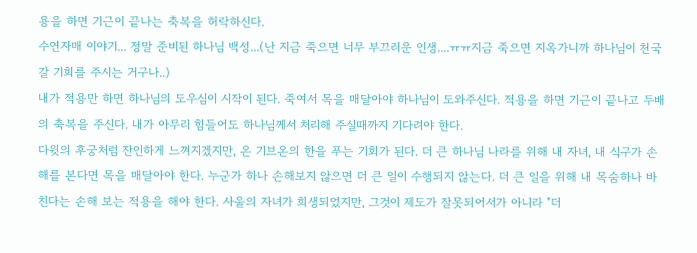용을 하면 기근이 끝나는 축복을 허락하신다.
수연자매 이야기... 정말 준비된 하나님 백성...(난 지금 죽으면 너무 부끄러운 인생....ㅠㅠ지금 죽으면 지옥가니까 하나님이 천국갈 기회를 주시는 거구나..)
내가 적용만 하면 하나님의 도우심이 시작이 된다. 죽여서 목을 매달아야 하나님이 도와주신다. 적용을 하면 기근이 끝나고 두배의 축복을 주신다. 내가 아무리 힘들어도 하나님께서 처리해 주실때까지 기다려야 한다.
다윗의 후궁처럼 잔인하게 느껴지겠지만, 온 기브온의 한을 푸는 기회가 된다. 더 큰 하나님 나라를 위해 내 자녀, 내 식구가 손해를 본다면 목을 매달아야 한다. 누군가 하나 손해보지 않으면 더 큰 일이 수행되지 않는다. 더 큰 일을 위해 내 목숨하나 바친다는 손해 보는 적용을 해야 한다. 사울의 자녀가 희생되었지만, 그것이 제도가 잘못되어서가 아니라 "더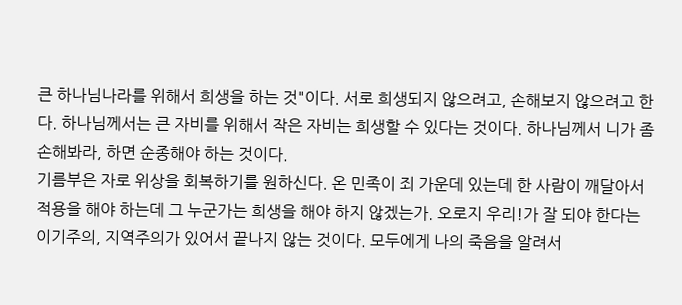큰 하나님나라를 위해서 희생을 하는 것"이다. 서로 희생되지 않으려고, 손해보지 않으려고 한다. 하나님께서는 큰 자비를 위해서 작은 자비는 희생할 수 있다는 것이다. 하나님께서 니가 좀 손해봐라, 하면 순종해야 하는 것이다.
기름부은 자로 위상을 회복하기를 원하신다. 온 민족이 죄 가운데 있는데 한 사람이 깨달아서 적용을 해야 하는데 그 누군가는 희생을 해야 하지 않겠는가. 오로지 우리!가 잘 되야 한다는 이기주의, 지역주의가 있어서 끝나지 않는 것이다. 모두에게 나의 죽음을 알려서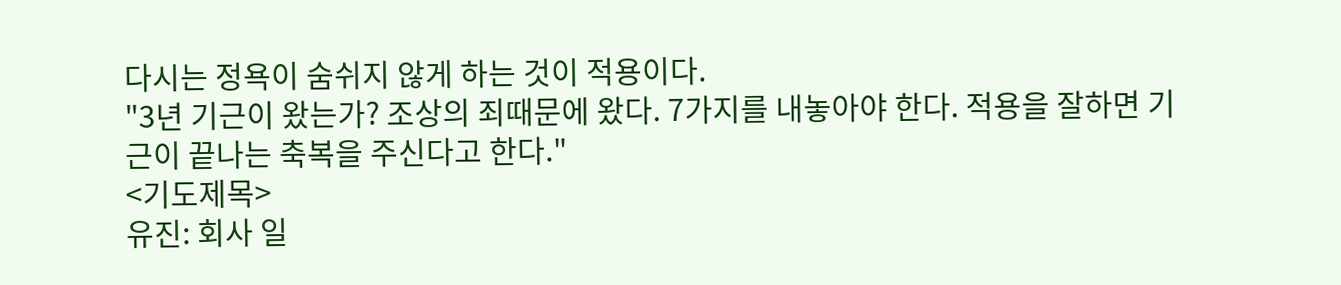다시는 정욕이 숨쉬지 않게 하는 것이 적용이다.
"3년 기근이 왔는가? 조상의 죄때문에 왔다. 7가지를 내놓아야 한다. 적용을 잘하면 기근이 끝나는 축복을 주신다고 한다."
<기도제목>
유진: 회사 일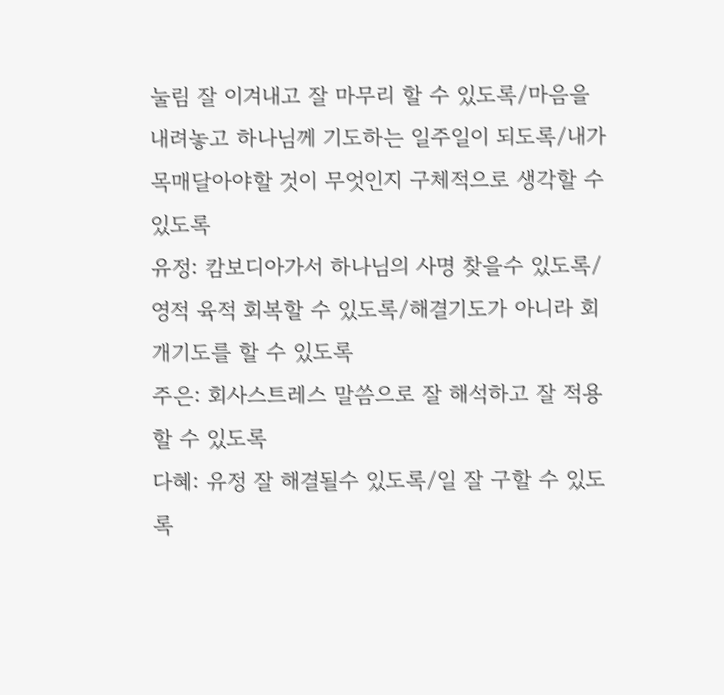눌림 잘 이겨내고 잘 마무리 할 수 있도록/마음을 내려놓고 하나님께 기도하는 일주일이 되도록/내가 목매달아야할 것이 무엇인지 구체적으로 생각할 수 있도록
유정: 캄보디아가서 하나님의 사명 찾을수 있도록/영적 육적 회복할 수 있도록/해결기도가 아니라 회개기도를 할 수 있도록
주은: 회사스트레스 말씀으로 잘 해석하고 잘 적용할 수 있도록
다혜: 유정 잘 해결될수 있도록/일 잘 구할 수 있도록